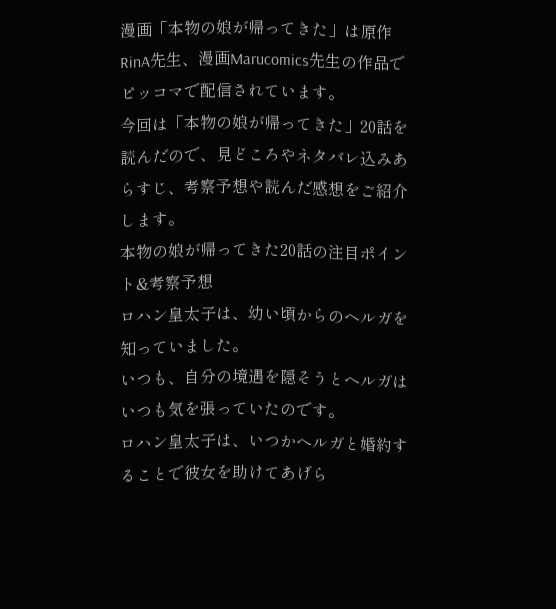漫画「本物の娘が帰ってきた」は原作RinA先生、漫画Marucomics先生の作品でピッコマで配信されています。
今回は「本物の娘が帰ってきた」20話を読んだので、見どころやネタバレ込みあらすじ、考察予想や読んだ感想をご紹介します。
本物の娘が帰ってきた20話の注目ポイント&考察予想
ロハン皇太子は、幼い頃からのヘルガを知っていました。
いつも、自分の境遇を隠そうとヘルガはいつも気を張っていたのです。
ロハン皇太子は、いつかヘルガと婚約することで彼女を助けてあげら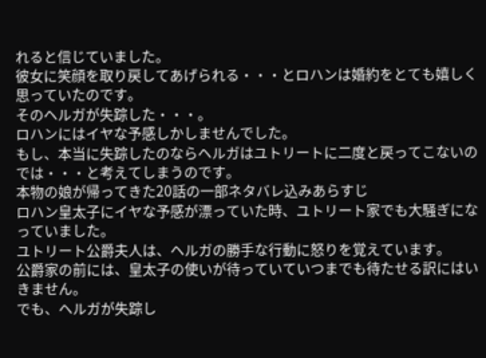れると信じていました。
彼女に笑顔を取り戻してあげられる・・・とロハンは婚約をとても嬉しく思っていたのです。
そのヘルガが失踪した・・・。
ロハンにはイヤな予感しかしませんでした。
もし、本当に失踪したのならヘルガはユトリートに二度と戻ってこないのでは・・・と考えてしまうのです。
本物の娘が帰ってきた20話の一部ネタバレ込みあらすじ
ロハン皇太子にイヤな予感が漂っていた時、ユトリート家でも大騒ぎになっていました。
ユトリート公爵夫人は、ヘルガの勝手な行動に怒りを覚えています。
公爵家の前には、皇太子の使いが待っていていつまでも待たせる訳にはいきません。
でも、ヘルガが失踪し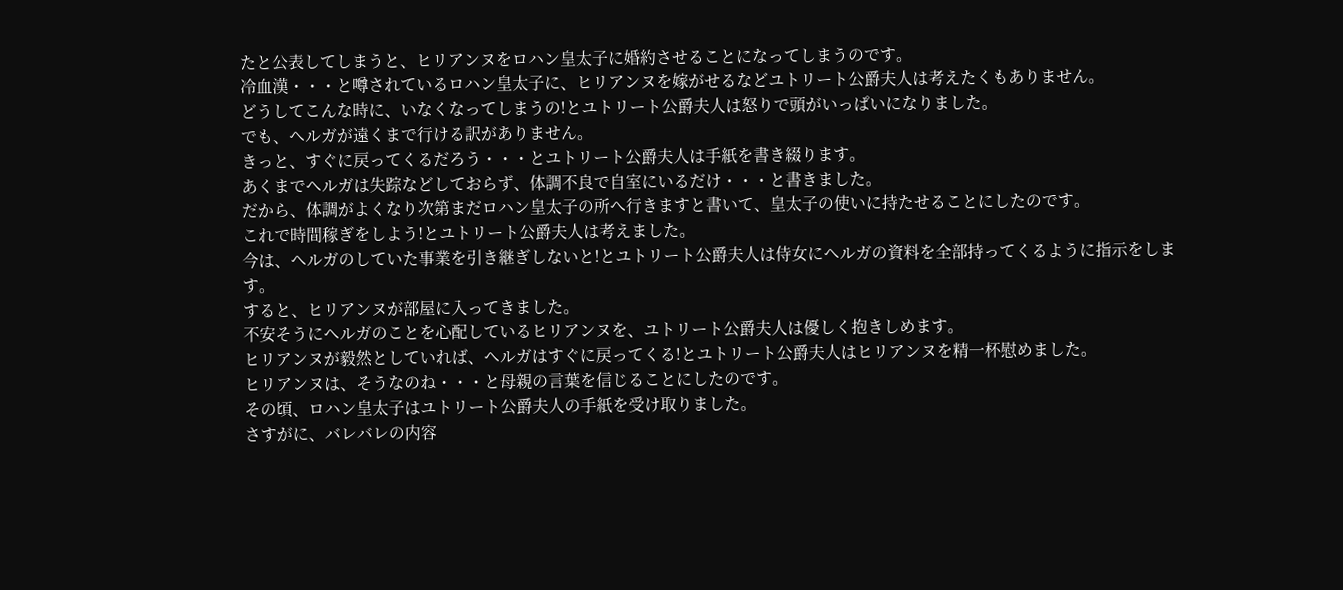たと公表してしまうと、ヒリアンヌをロハン皇太子に婚約させることになってしまうのです。
冷血漢・・・と噂されているロハン皇太子に、ヒリアンヌを嫁がせるなどユトリート公爵夫人は考えたくもありません。
どうしてこんな時に、いなくなってしまうの!とユトリート公爵夫人は怒りで頭がいっぱいになりました。
でも、ヘルガが遠くまで行ける訳がありません。
きっと、すぐに戻ってくるだろう・・・とユトリート公爵夫人は手紙を書き綴ります。
あくまでヘルガは失踪などしておらず、体調不良で自室にいるだけ・・・と書きました。
だから、体調がよくなり次第まだロハン皇太子の所へ行きますと書いて、皇太子の使いに持たせることにしたのです。
これで時間稼ぎをしよう!とユトリート公爵夫人は考えました。
今は、ヘルガのしていた事業を引き継ぎしないと!とユトリート公爵夫人は侍女にヘルガの資料を全部持ってくるように指示をします。
すると、ヒリアンヌが部屋に入ってきました。
不安そうにヘルガのことを心配しているヒリアンヌを、ユトリート公爵夫人は優しく抱きしめます。
ヒリアンヌが毅然としていれば、ヘルガはすぐに戻ってくる!とユトリート公爵夫人はヒリアンヌを精一杯慰めました。
ヒリアンヌは、そうなのね・・・と母親の言葉を信じることにしたのです。
その頃、ロハン皇太子はユトリート公爵夫人の手紙を受け取りました。
さすがに、バレバレの内容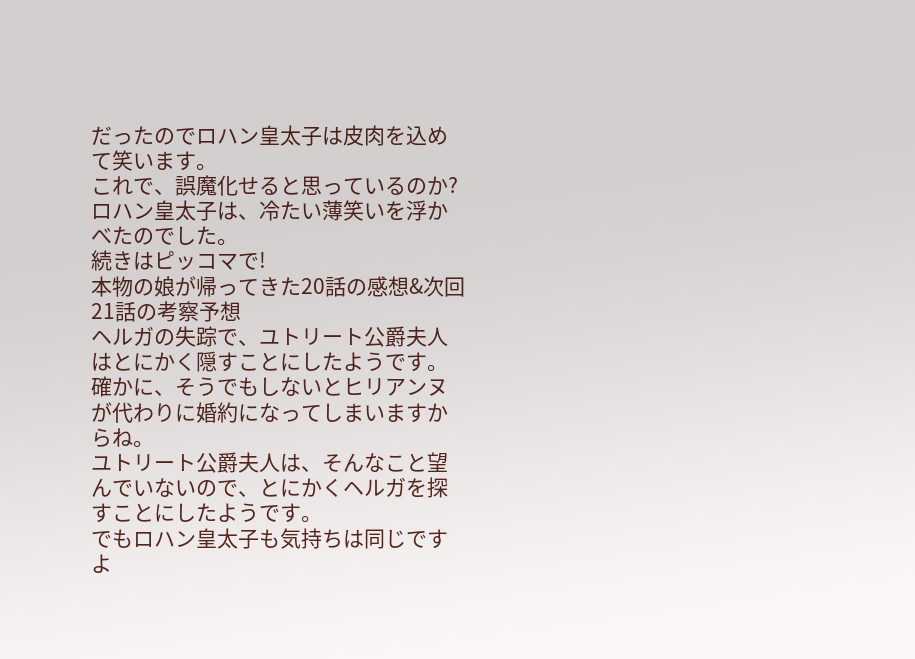だったのでロハン皇太子は皮肉を込めて笑います。
これで、誤魔化せると思っているのか?
ロハン皇太子は、冷たい薄笑いを浮かべたのでした。
続きはピッコマで!
本物の娘が帰ってきた20話の感想&次回21話の考察予想
ヘルガの失踪で、ユトリート公爵夫人はとにかく隠すことにしたようです。
確かに、そうでもしないとヒリアンヌが代わりに婚約になってしまいますからね。
ユトリート公爵夫人は、そんなこと望んでいないので、とにかくヘルガを探すことにしたようです。
でもロハン皇太子も気持ちは同じですよ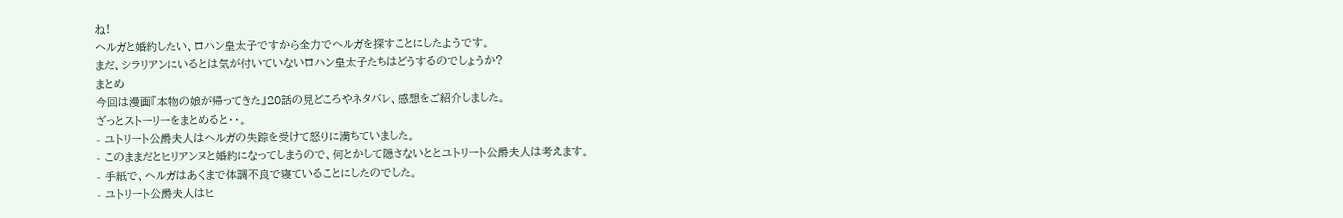ね!
ヘルガと婚約したい、ロハン皇太子ですから全力でヘルガを探すことにしたようです。
まだ、シラリアンにいるとは気が付いていないロハン皇太子たちはどうするのでしょうか?
まとめ
今回は漫画『本物の娘が帰ってきた』20話の見どころやネタバレ、感想をご紹介しました。
ざっとストーリーをまとめると・・。
- ユトリート公爵夫人はヘルガの失踪を受けて怒りに満ちていました。
- このままだとヒリアンヌと婚約になってしまうので、何とかして隠さないととユトリート公爵夫人は考えます。
- 手紙で、ヘルガはあくまで体調不良で寝ていることにしたのでした。
- ユトリート公爵夫人はヒ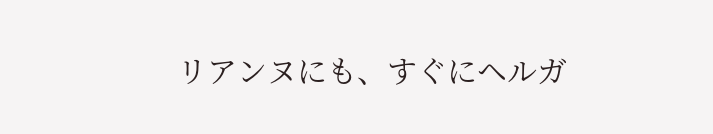リアンヌにも、すぐにヘルガ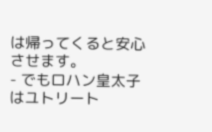は帰ってくると安心させます。
- でもロハン皇太子はユトリート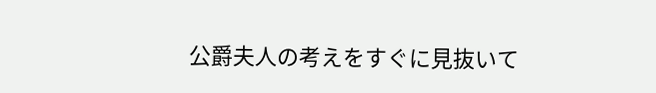公爵夫人の考えをすぐに見抜いて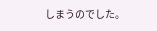しまうのでした。